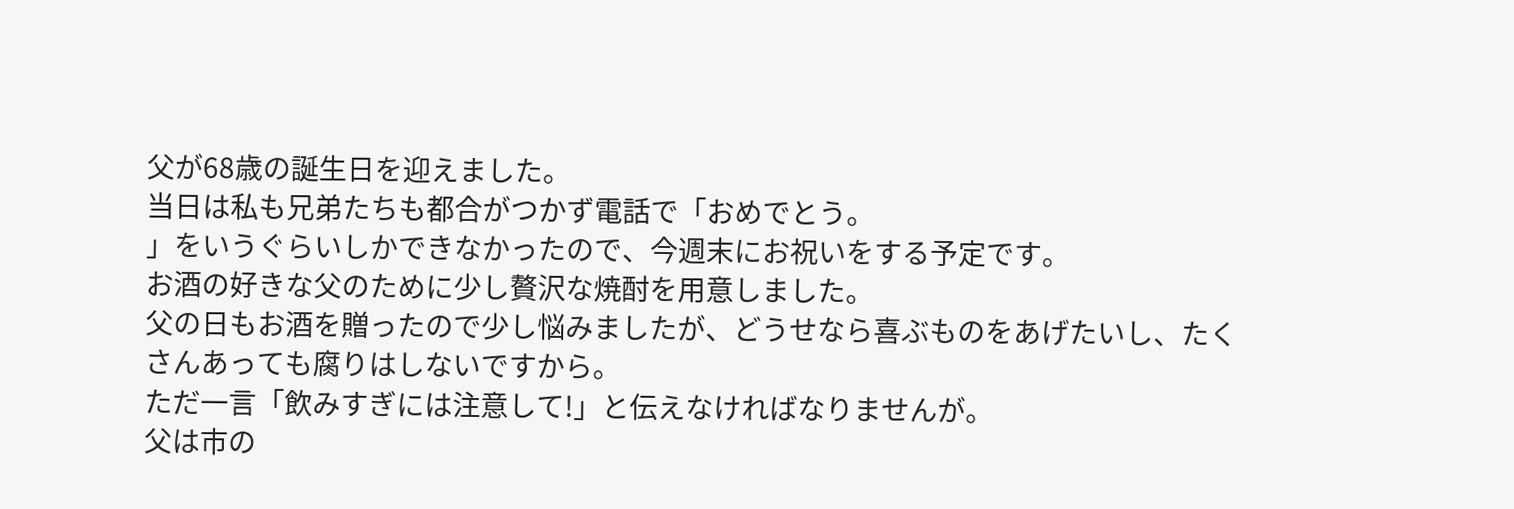父が68歳の誕生日を迎えました。
当日は私も兄弟たちも都合がつかず電話で「おめでとう。
」をいうぐらいしかできなかったので、今週末にお祝いをする予定です。
お酒の好きな父のために少し贅沢な焼酎を用意しました。
父の日もお酒を贈ったので少し悩みましたが、どうせなら喜ぶものをあげたいし、たくさんあっても腐りはしないですから。
ただ一言「飲みすぎには注意して!」と伝えなければなりませんが。
父は市の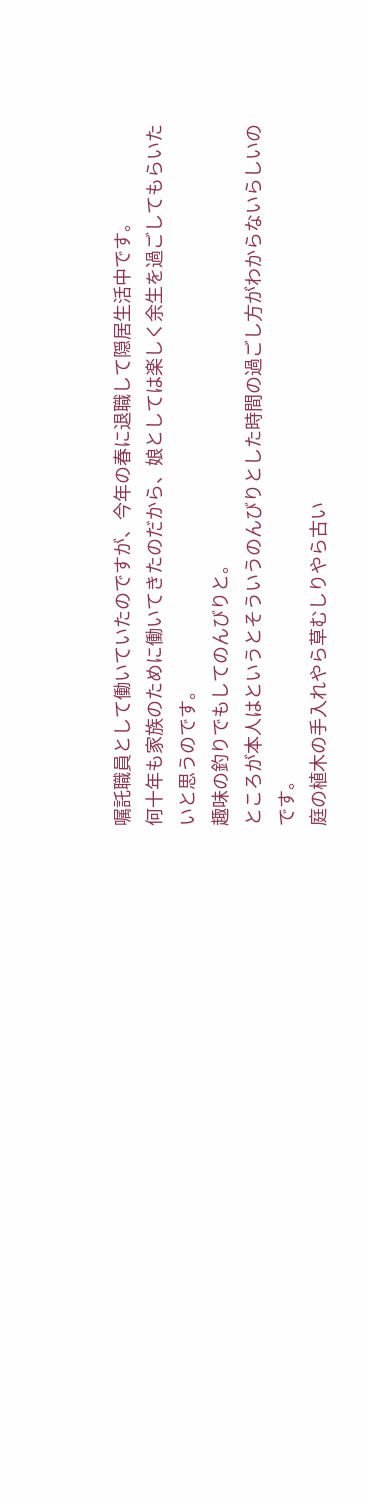嘱託職員として働いていたのですが、今年の春に退職して隠居生活中です。
何十年も家族のために働いてきたのだから、娘としては楽しく余生を過ごしてもらいたいと思うのです。
趣味の釣りでもしてのんびりと。
ところが本人はというとそういうのんびりとした時間の過ごし方がわからないらしいのです。
庭の植木の手入れやら草むしりやら古い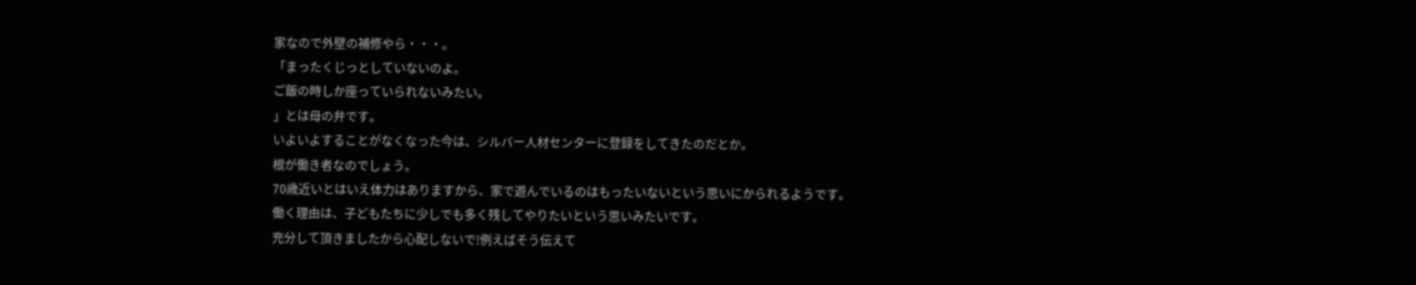家なので外壁の補修やら・・・。
「まったくじっとしていないのよ。
ご飯の時しか座っていられないみたい。
」とは母の弁です。
いよいよすることがなくなった今は、シルバー人材センターに登録をしてきたのだとか。
根が働き者なのでしょう。
70歳近いとはいえ体力はありますから、家で遊んでいるのはもったいないという思いにかられるようです。
働く理由は、子どもたちに少しでも多く残してやりたいという思いみたいです。
充分して頂きましたから心配しないで!例えばそう伝えて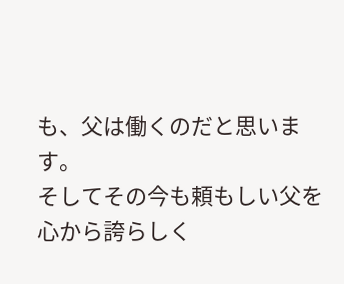も、父は働くのだと思います。
そしてその今も頼もしい父を心から誇らしく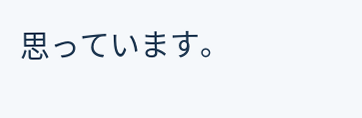思っています。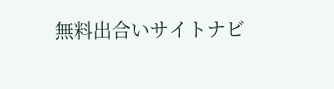無料出合いサイトナビ